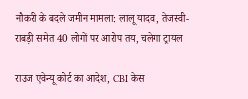नौकरी के बदले जमीन मामला: लालू यादव, तेजस्वी-राबड़ी समेत 40 लोगों पर आरोप तय, चलेगा ट्रायल

राउज एवेन्यू कोर्ट का आदेश, CBI केस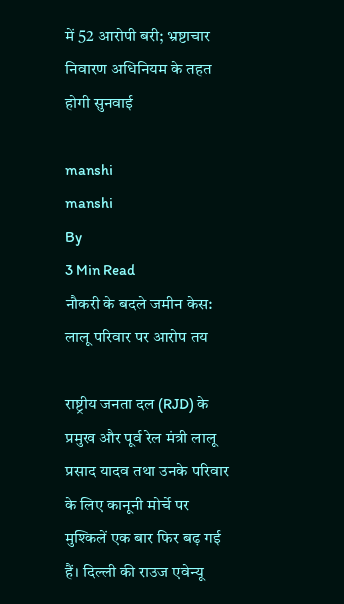में 52 आरोपी बरी; भ्रष्टाचार निवारण अधिनियम के तहत होगी सुनवाई

manshi
manshi
By
3 Min Read
नौकरी के बदले जमीन केस: लालू परिवार पर आरोप तय

राष्ट्रीय जनता दल (RJD) के प्रमुख और पूर्व रेल मंत्री लालू प्रसाद यादव तथा उनके परिवार के लिए कानूनी मोर्चे पर मुश्किलें एक बार फिर बढ़ गई हैं। दिल्ली की राउज एवेन्यू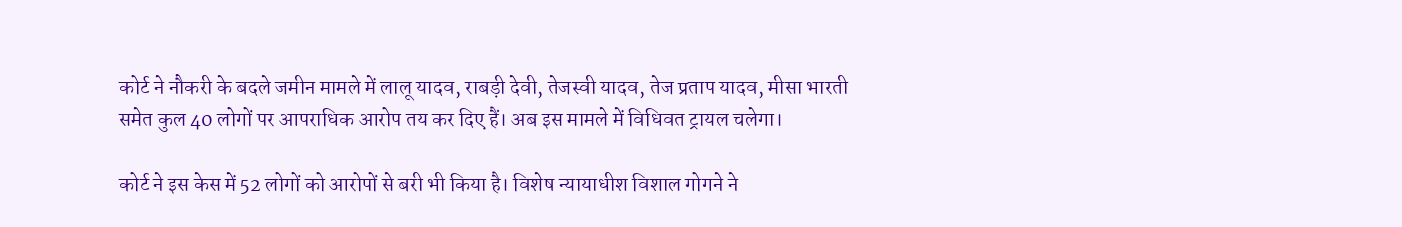कोर्ट ने नौकरी के बदले जमीन मामले में लालू यादव, राबड़ी देवी, तेजस्वी यादव, तेज प्रताप यादव, मीसा भारती समेत कुल 40 लोगों पर आपराधिक आरोप तय कर दिए हैं। अब इस मामले में विधिवत ट्रायल चलेगा।

कोर्ट ने इस केस में 52 लोगों को आरोपों से बरी भी किया है। विशेष न्यायाधीश विशाल गोगने ने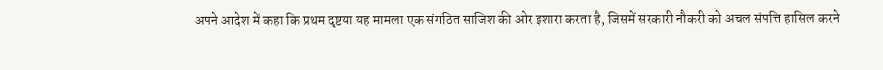अपने आदेश में कहा कि प्रथम दृष्टया यह मामला एक संगठित साजिश की ओर इशारा करता है, जिसमें सरकारी नौकरी को अचल संपत्ति हासिल करने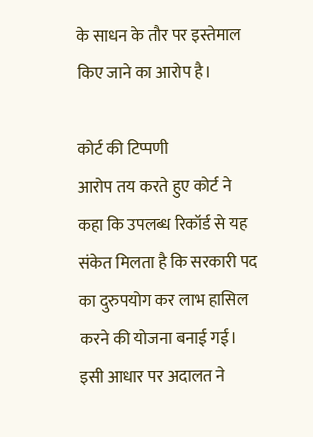के साधन के तौर पर इस्तेमाल किए जाने का आरोप है।

कोर्ट की टिप्पणी
आरोप तय करते हुए कोर्ट ने कहा कि उपलब्ध रिकॉर्ड से यह संकेत मिलता है कि सरकारी पद का दुरुपयोग कर लाभ हासिल करने की योजना बनाई गई। इसी आधार पर अदालत ने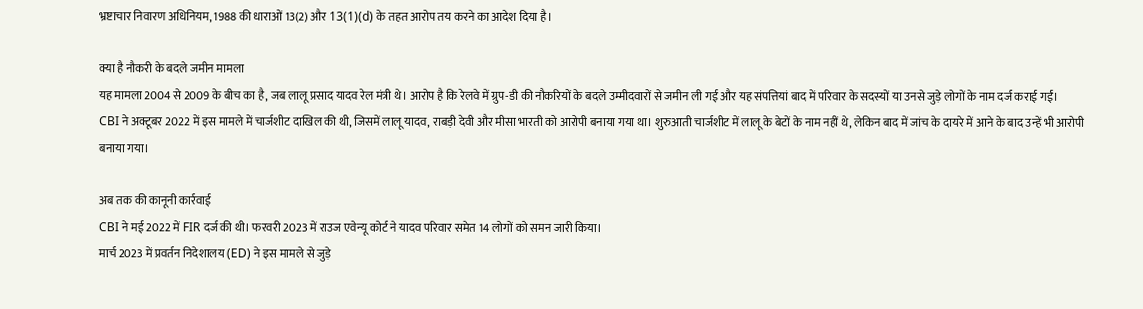भ्रष्टाचार निवारण अधिनियम, 1988 की धाराओं 13(2) और 13(1)(d) के तहत आरोप तय करने का आदेश दिया है।

क्या है नौकरी के बदले जमीन मामला
यह मामला 2004 से 2009 के बीच का है, जब लालू प्रसाद यादव रेल मंत्री थे। आरोप है कि रेलवे में ग्रुप-डी की नौकरियों के बदले उम्मीदवारों से जमीन ली गई और यह संपत्तियां बाद में परिवार के सदस्यों या उनसे जुड़े लोगों के नाम दर्ज कराई गईं।
CBI ने अक्टूबर 2022 में इस मामले में चार्जशीट दाखिल की थी, जिसमें लालू यादव, राबड़ी देवी और मीसा भारती को आरोपी बनाया गया था। शुरुआती चार्जशीट में लालू के बेटों के नाम नहीं थे, लेकिन बाद में जांच के दायरे में आने के बाद उन्हें भी आरोपी बनाया गया।

अब तक की कानूनी कार्रवाई
CBI ने मई 2022 में FIR दर्ज की थी। फरवरी 2023 में राउज एवेन्यू कोर्ट ने यादव परिवार समेत 14 लोगों को समन जारी किया।
मार्च 2023 में प्रवर्तन निदेशालय (ED) ने इस मामले से जुड़े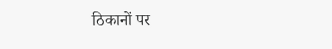ठिकानों पर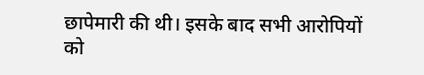छापेमारी की थी। इसके बाद सभी आरोपियों को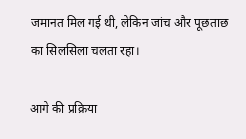जमानत मिल गई थी, लेकिन जांच और पूछताछ का सिलसिला चलता रहा।

आगे की प्रक्रिया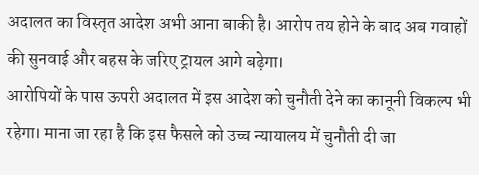अदालत का विस्तृत आदेश अभी आना बाकी है। आरोप तय होने के बाद अब गवाहों की सुनवाई और बहस के जरिए ट्रायल आगे बढ़ेगा।
आरोपियों के पास ऊपरी अदालत में इस आदेश को चुनौती देने का कानूनी विकल्प भी रहेगा। माना जा रहा है कि इस फैसले को उच्च न्यायालय में चुनौती दी जा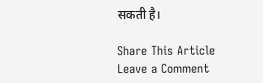सकती है।

Share This Article
Leave a Comment